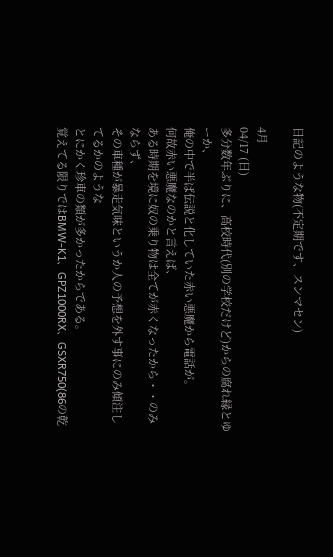日記のような物(不定期です、スンマセン)

4月
04/17 (日)
多分数年ぶりに、高校時代(別の学校だけど)からの腐れ縁とゆーか、
俺の中で半ば伝説と化していた赤い悪魔から電話が。
何故赤い悪魔なのかと言えば、
ある時期を境に奴の乗り物は全てが赤くなったから・・のみならず、
その車種が暴走気味というか人の予想を外す事にのみ傾注してるかのような
とにかく珍車の類が多かったからである。
覚えてる限りではBMW-K1、GPZ1000RX、GSXR750(86の乾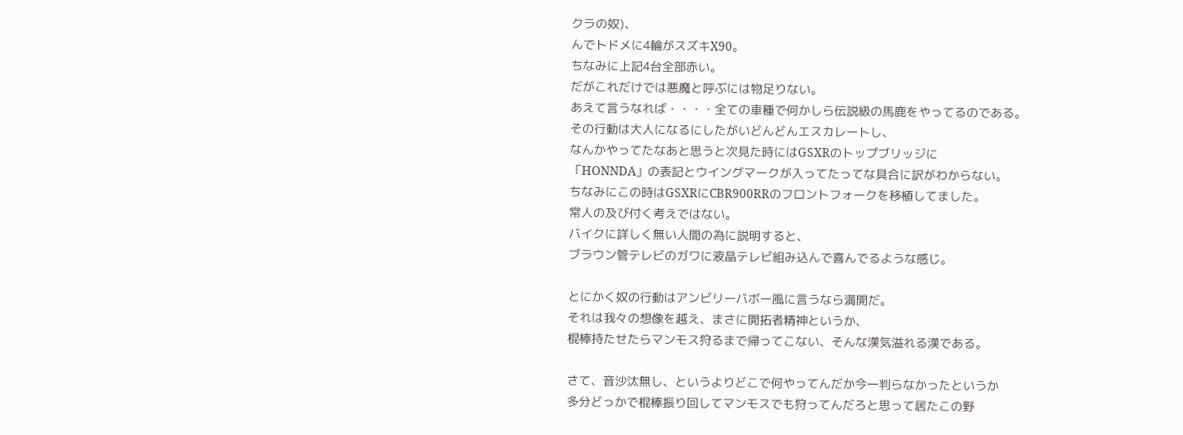クラの奴)、
んでトドメに4輪がスズキX90。
ちなみに上記4台全部赤い。
だがこれだけでは悪魔と呼ぶには物足りない。
あえて言うなれば・・・・全ての車種で何かしら伝説級の馬鹿をやってるのである。
その行動は大人になるにしたがいどんどんエスカレートし、
なんかやってたなあと思うと次見た時にはGSXRのトップブリッジに
「HONNDA」の表記とウイングマークが入ってたってな具合に訳がわからない。
ちなみにこの時はGSXRにCBR900RRのフロントフォークを移植してました。
常人の及び付く考えではない。
バイクに詳しく無い人間の為に説明すると、
ブラウン管テレビのガワに液晶テレビ組み込んで喜んでるような感じ。

とにかく奴の行動はアンビリーバボー風に言うなら満開だ。
それは我々の想像を越え、まさに開拓者精神というか、
棍棒持たせたらマンモス狩るまで帰ってこない、そんな漢気溢れる漢である。

さて、音沙汰無し、というよりどこで何やってんだか今一判らなかったというか
多分どっかで棍棒振り回してマンモスでも狩ってんだろと思って居たこの野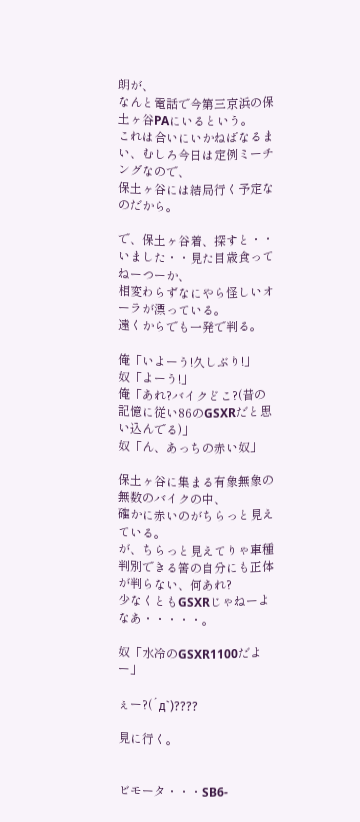朗が、
なんと電話で今第三京浜の保土ヶ谷PAにいるという。
これは合いにいかねばなるまい、むしろ今日は定例ミーチングなので、
保土ヶ谷には結局行く予定なのだから。

で、保土ヶ谷着、探すと・・いました・・見た目歳食ってねーつーか、
相変わらずなにやら怪しいオーラが漂っている。
遠くからでも一発で判る。

俺「いよーう!久しぶり!」
奴「よーう!」
俺「あれ?バイクどこ?(昔の記憶に従い86のGSXRだと思い込んでる)」
奴「ん、あっちの赤い奴」

保土ヶ谷に集まる有象無象の無数のバイクの中、
確かに赤いのがちらっと見えている。
が、ちらっと見えてりゃ車種判別できる筈の自分にも正体が判らない、何あれ?
少なくともGSXRじゃねーよなあ・・・・・。

奴「水冷のGSXR1100だよー」

ぇー?(´д`)????

見に行く。


ビモータ・・・SB6-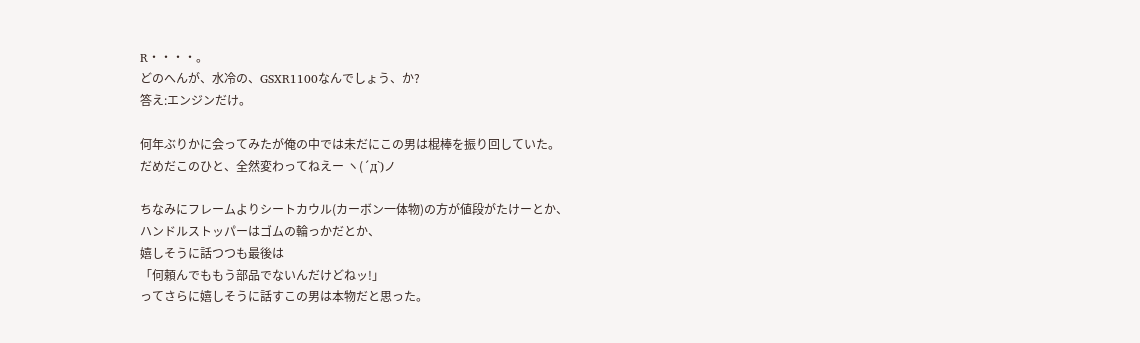R・・・・。
どのへんが、水冷の、GSXR1100なんでしょう、か?
答え:エンジンだけ。

何年ぶりかに会ってみたが俺の中では未だにこの男は棍棒を振り回していた。
だめだこのひと、全然変わってねえー ヽ(´д`)ノ

ちなみにフレームよりシートカウル(カーボン一体物)の方が値段がたけーとか、
ハンドルストッパーはゴムの輪っかだとか、
嬉しそうに話つつも最後は
「何頼んでももう部品でないんだけどねッ!」
ってさらに嬉しそうに話すこの男は本物だと思った。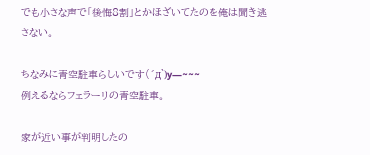でも小さな声で「後悔8割」とかほざいてたのを俺は聞き逃さない。

ちなみに青空駐車らしいです(´д`)y―~~~
例えるならフェラーリの青空駐車。

家が近い事が判明したの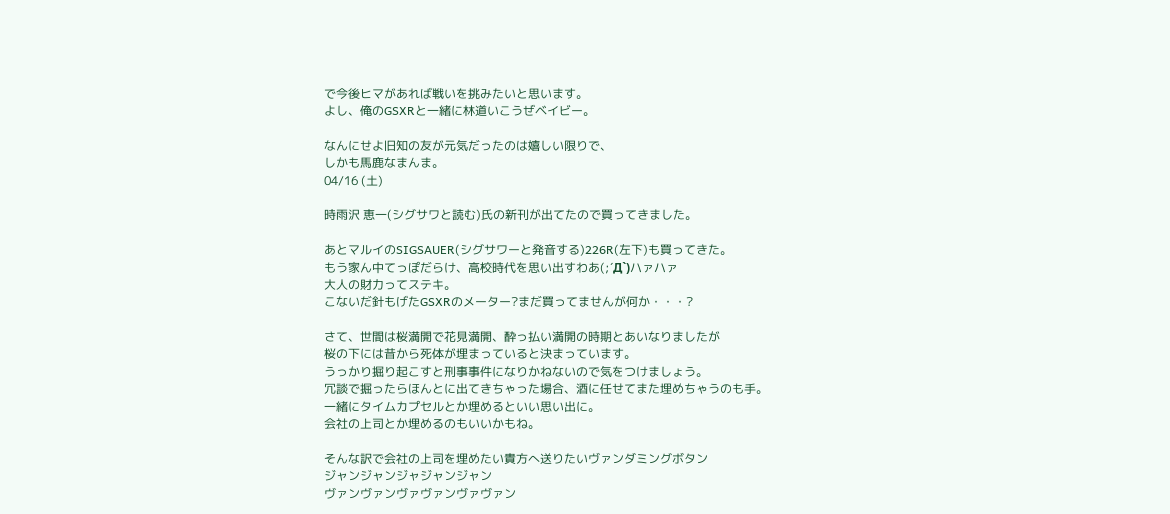で今後ヒマがあれば戦いを挑みたいと思います。
よし、俺のGSXRと一緒に林道いこうぜベイビー。

なんにせよ旧知の友が元気だったのは嬉しい限りで、
しかも馬鹿なまんま。
04/16 (土)

時雨沢 恵一(シグサワと読む)氏の新刊が出てたので買ってきました。

あとマルイのSIGSAUER(シグサワーと発音する)226R(左下)も買ってきた。
もう家ん中てっぽだらけ、高校時代を思い出すわあ(;´Д`)ハァハァ
大人の財力ってステキ。
こないだ針もげたGSXRのメーター?まだ買ってませんが何か・・・?

さて、世間は桜満開で花見満開、酔っ払い満開の時期とあいなりましたが
桜の下には昔から死体が埋まっていると決まっています。
うっかり掘り起こすと刑事事件になりかねないので気をつけましょう。
冗談で掘ったらほんとに出てきちゃった場合、酒に任せてまた埋めちゃうのも手。
一緒にタイムカプセルとか埋めるといい思い出に。
会社の上司とか埋めるのもいいかもね。

そんな訳で会社の上司を埋めたい貴方へ送りたいヴァンダミングボタン
ジャンジャンジャジャンジャン
ヴァンヴァンヴァヴァンヴァヴァン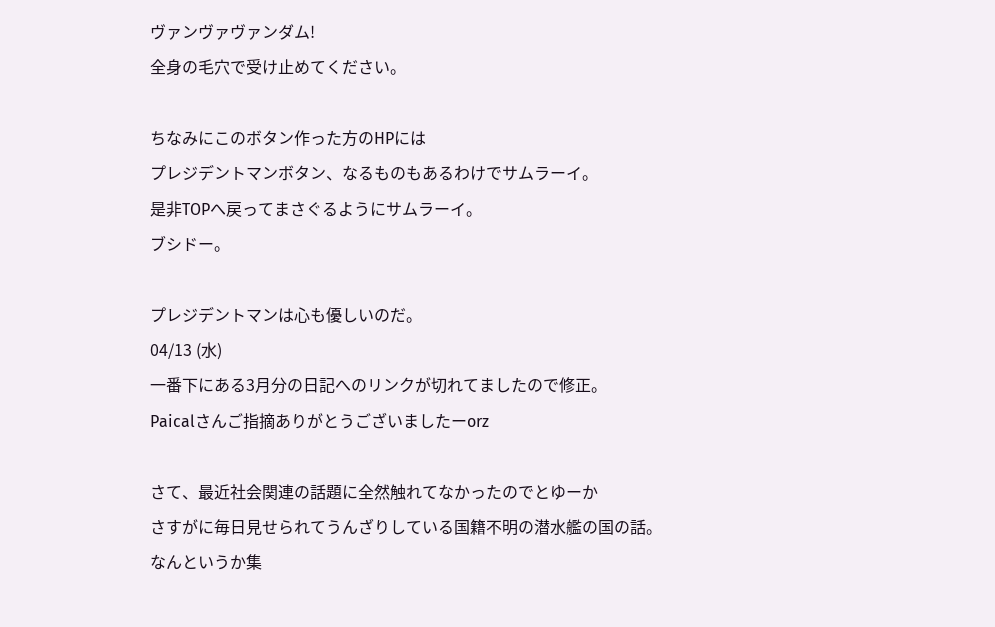ヴァンヴァヴァンダム!
全身の毛穴で受け止めてください。

ちなみにこのボタン作った方のHPには
プレジデントマンボタン、なるものもあるわけでサムラーイ。
是非TOPへ戻ってまさぐるようにサムラーイ。
ブシドー。

プレジデントマンは心も優しいのだ。
04/13 (水)
一番下にある3月分の日記へのリンクが切れてましたので修正。
Paicalさんご指摘ありがとうございましたーorz

さて、最近社会関連の話題に全然触れてなかったのでとゆーか
さすがに毎日見せられてうんざりしている国籍不明の潜水艦の国の話。
なんというか集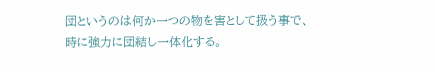団というのは何か一つの物を害として扱う事で、
時に強力に団結し一体化する。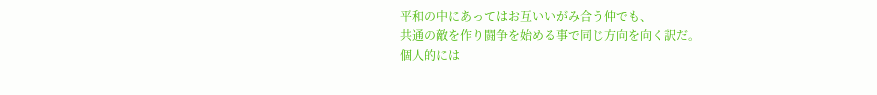平和の中にあってはお互いいがみ合う仲でも、
共通の敵を作り闘争を始める事で同じ方向を向く訳だ。
個人的には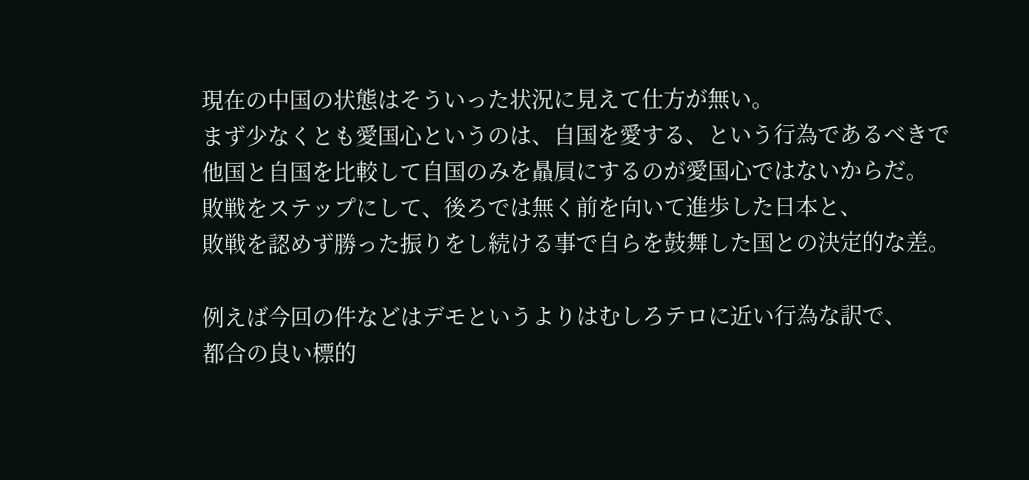現在の中国の状態はそういった状況に見えて仕方が無い。
まず少なくとも愛国心というのは、自国を愛する、という行為であるべきで
他国と自国を比較して自国のみを贔屓にするのが愛国心ではないからだ。
敗戦をステップにして、後ろでは無く前を向いて進歩した日本と、
敗戦を認めず勝った振りをし続ける事で自らを鼓舞した国との決定的な差。

例えば今回の件などはデモというよりはむしろテロに近い行為な訳で、
都合の良い標的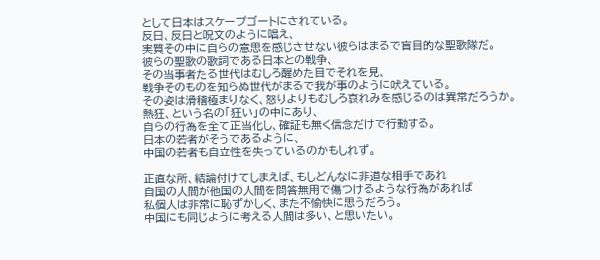として日本はスケープゴートにされている。
反日、反日と呪文のように唱え、
実質その中に自らの意思を感じさせない彼らはまるで盲目的な聖歌隊だ。
彼らの聖歌の歌詞である日本との戦争、
その当事者たる世代はむしろ醒めた目でそれを見、
戦争そのものを知らぬ世代がまるで我が事のように吠えている。
その姿は滑稽極まりなく、怒りよりもむしろ哀れみを感じるのは異常だろうか。
熱狂、という名の「狂い」の中にあり、
自らの行為を全て正当化し、確証も無く信念だけで行動する。
日本の若者がそうであるように、
中国の若者も自立性を失っているのかもしれず。

正直な所、結論付けてしまえば、もしどんなに非道な相手であれ
自国の人間が他国の人間を問答無用で傷つけるような行為があれば
私個人は非常に恥ずかしく、また不愉快に思うだろう。
中国にも同じように考える人間は多い、と思いたい。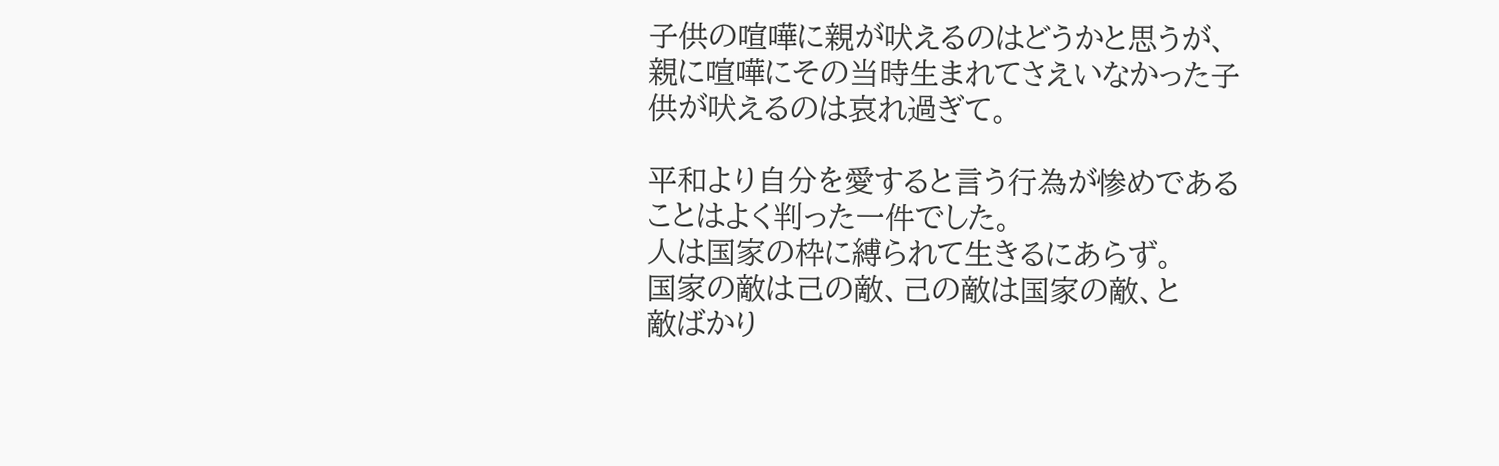子供の喧嘩に親が吠えるのはどうかと思うが、
親に喧嘩にその当時生まれてさえいなかった子供が吠えるのは哀れ過ぎて。

平和より自分を愛すると言う行為が惨めであることはよく判った一件でした。
人は国家の枠に縛られて生きるにあらず。
国家の敵は己の敵、己の敵は国家の敵、と
敵ばかり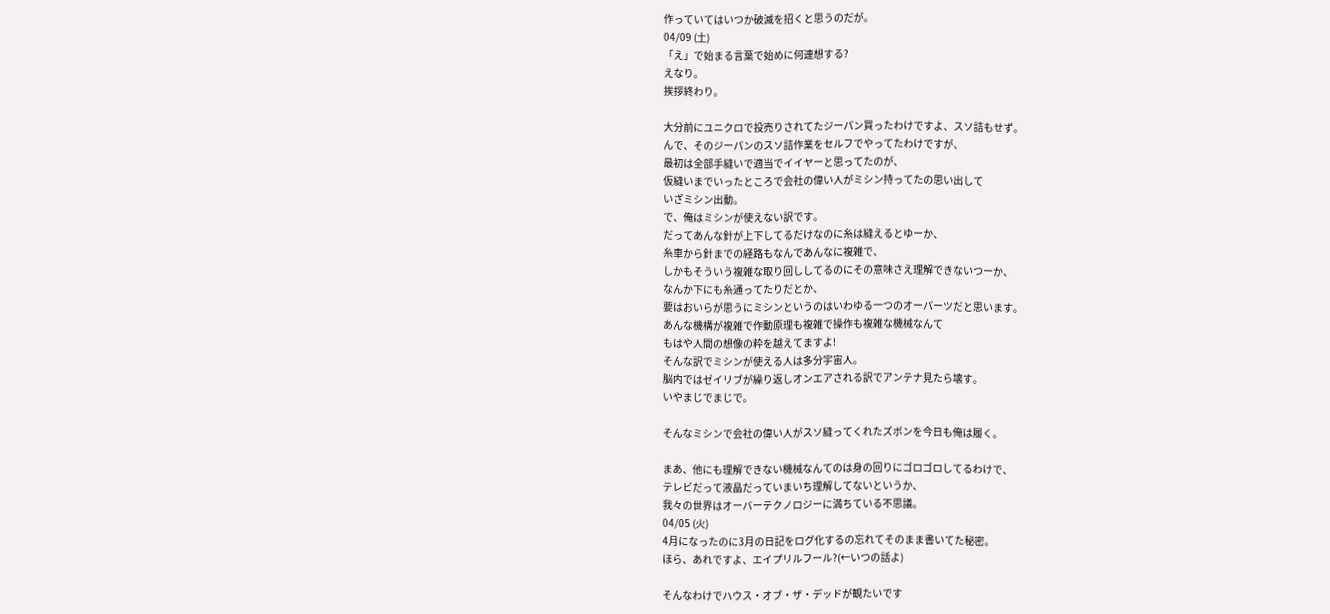作っていてはいつか破滅を招くと思うのだが。
04/09 (土)
「え」で始まる言葉で始めに何連想する?
えなり。
挨拶終わり。

大分前にユニクロで投売りされてたジーパン買ったわけですよ、スソ詰もせず。
んで、そのジーパンのスソ詰作業をセルフでやってたわけですが、
最初は全部手縫いで適当でイイヤーと思ってたのが、
仮縫いまでいったところで会社の偉い人がミシン持ってたの思い出して
いざミシン出動。
で、俺はミシンが使えない訳です。
だってあんな針が上下してるだけなのに糸は縫えるとゆーか、
糸車から針までの経路もなんであんなに複雑で、
しかもそういう複雑な取り回ししてるのにその意味さえ理解できないつーか、
なんか下にも糸通ってたりだとか、
要はおいらが思うにミシンというのはいわゆる一つのオーパーツだと思います。
あんな機構が複雑で作動原理も複雑で操作も複雑な機械なんて
もはや人間の想像の粋を越えてますよ!
そんな訳でミシンが使える人は多分宇宙人。
脳内ではゼイリブが繰り返しオンエアされる訳でアンテナ見たら壊す。
いやまじでまじで。

そんなミシンで会社の偉い人がスソ縫ってくれたズボンを今日も俺は履く。

まあ、他にも理解できない機械なんてのは身の回りにゴロゴロしてるわけで、
テレビだって液晶だっていまいち理解してないというか、
我々の世界はオーバーテクノロジーに満ちている不思議。
04/05 (火)
4月になったのに3月の日記をログ化するの忘れてそのまま書いてた秘密。
ほら、あれですよ、エイプリルフール?(←いつの話よ)

そんなわけでハウス・オブ・ザ・デッドが観たいです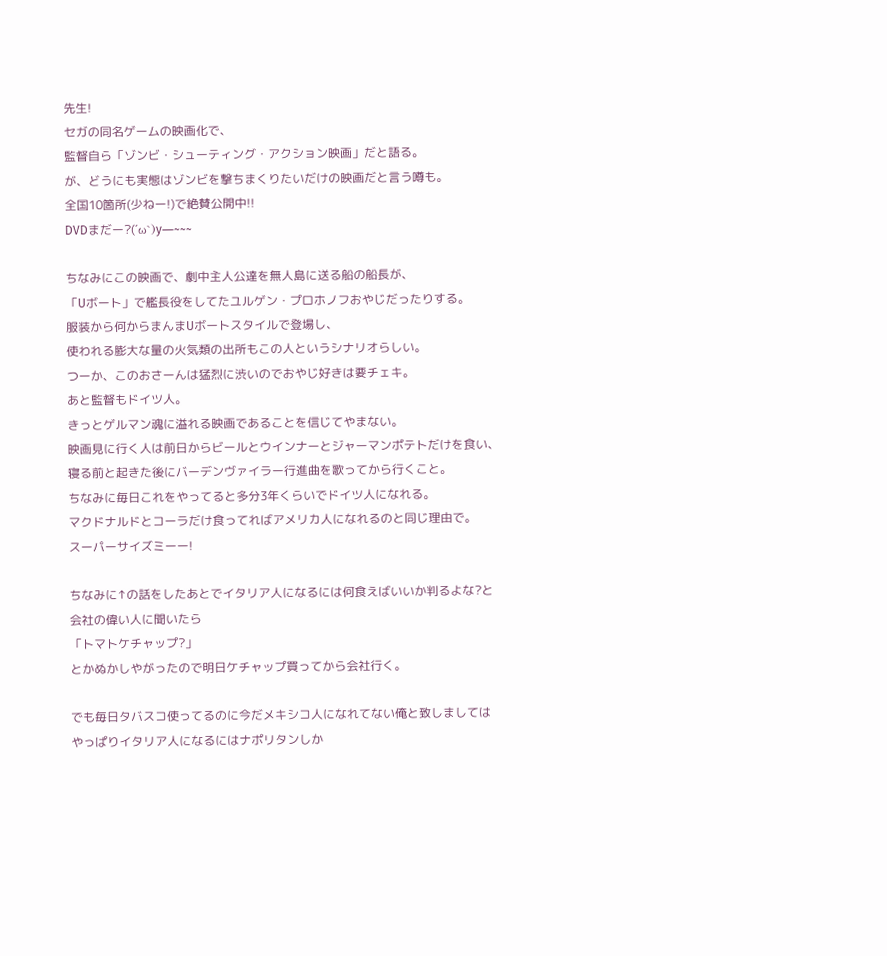先生!
セガの同名ゲームの映画化で、
監督自ら「ゾンビ・シューティング・アクション映画」だと語る。
が、どうにも実態はゾンビを撃ちまくりたいだけの映画だと言う噂も。
全国10箇所(少ねー!)で絶賛公開中!!
DVDまだー?(´ω`)y―~~~

ちなみにこの映画で、劇中主人公達を無人島に送る船の船長が、
「Uボート」で艦長役をしてたユルゲン・プロホノフおやじだったりする。
服装から何からまんまUボートスタイルで登場し、
使われる膨大な量の火気類の出所もこの人というシナリオらしい。
つーか、このおさーんは猛烈に渋いのでおやじ好きは要チェキ。
あと監督もドイツ人。
きっとゲルマン魂に溢れる映画であることを信じてやまない。
映画見に行く人は前日からビールとウインナーとジャーマンポテトだけを食い、
寝る前と起きた後にバーデンヴァイラー行進曲を歌ってから行くこと。
ちなみに毎日これをやってると多分3年くらいでドイツ人になれる。
マクドナルドとコーラだけ食ってればアメリカ人になれるのと同じ理由で。
スーパーサイズミーー!

ちなみに↑の話をしたあとでイタリア人になるには何食えばいいか判るよな?と
会社の偉い人に聞いたら
「トマトケチャップ?」
とかぬかしやがったので明日ケチャップ買ってから会社行く。

でも毎日タバスコ使ってるのに今だメキシコ人になれてない俺と致しましては
やっぱりイタリア人になるにはナポリタンしか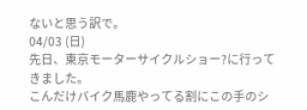ないと思う訳で。
04/03 (日)
先日、東京モーターサイクルショー?に行ってきました。
こんだけバイク馬鹿やってる割にこの手のシ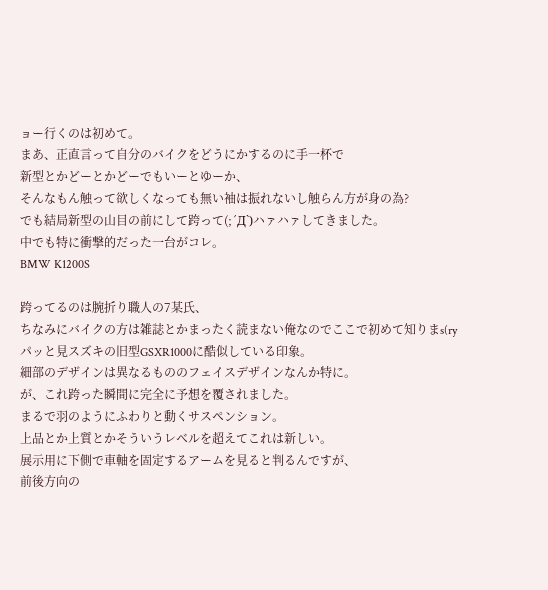ョー行くのは初めて。
まあ、正直言って自分のバイクをどうにかするのに手一杯で
新型とかどーとかどーでもいーとゆーか、
そんなもん触って欲しくなっても無い袖は振れないし触らん方が身の為?
でも結局新型の山目の前にして跨って(;´Д`)ハァハァしてきました。
中でも特に衝撃的だった一台がコレ。
BMW K1200S

跨ってるのは腕折り職人の7某氏、
ちなみにバイクの方は雑誌とかまったく読まない俺なのでここで初めて知りまs(ry
パッと見スズキの旧型GSXR1000に酷似している印象。
細部のデザインは異なるもののフェイスデザインなんか特に。
が、これ跨った瞬間に完全に予想を覆されました。
まるで羽のようにふわりと動くサスペンション。
上品とか上質とかそういうレベルを超えてこれは新しい。
展示用に下側で車軸を固定するアームを見ると判るんですが、
前後方向の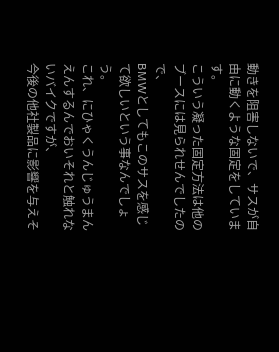動きを阻害しないで、サスが自由に動くような固定をしています。
こういう凝った固定方法は他のブースには見られせんでしたので、
BMWとしてもこのサスを感じて欲しいという事なんでしょう。
これ、にひゃくうんじゅうまんえんするんでおいそれと触れないバイクですが、
今後の他社製品に影響を与えそ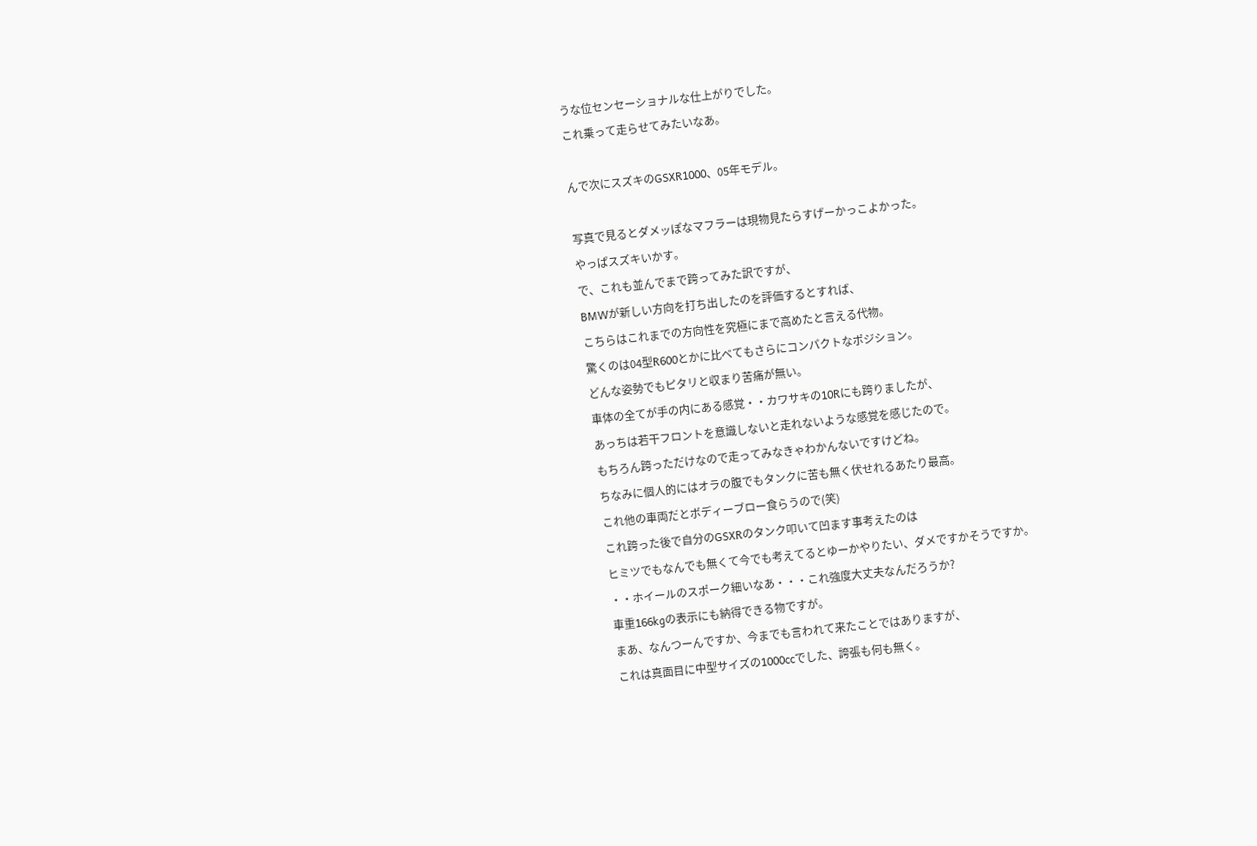うな位センセーショナルな仕上がりでした。
これ乗って走らせてみたいなあ。

んで次にスズキのGSXR1000、05年モデル。

写真で見るとダメッぽなマフラーは現物見たらすげーかっこよかった。
やっぱスズキいかす。
で、これも並んでまで跨ってみた訳ですが、
BMWが新しい方向を打ち出したのを評価するとすれば、
こちらはこれまでの方向性を究極にまで高めたと言える代物。
驚くのは04型R600とかに比べてもさらにコンパクトなポジション。
どんな姿勢でもピタリと収まり苦痛が無い。
車体の全てが手の内にある感覚・・カワサキの10Rにも跨りましたが、
あっちは若干フロントを意識しないと走れないような感覚を感じたので。
もちろん跨っただけなので走ってみなきゃわかんないですけどね。
ちなみに個人的にはオラの腹でもタンクに苦も無く伏せれるあたり最高。
これ他の車両だとボディーブロー食らうので(笑)
これ跨った後で自分のGSXRのタンク叩いて凹ます事考えたのは
ヒミツでもなんでも無くて今でも考えてるとゆーかやりたい、ダメですかそうですか。
・・ホイールのスポーク細いなあ・・・これ強度大丈夫なんだろうか?
車重166kgの表示にも納得できる物ですが。
まあ、なんつーんですか、今までも言われて来たことではありますが、
これは真面目に中型サイズの1000ccでした、誇張も何も無く。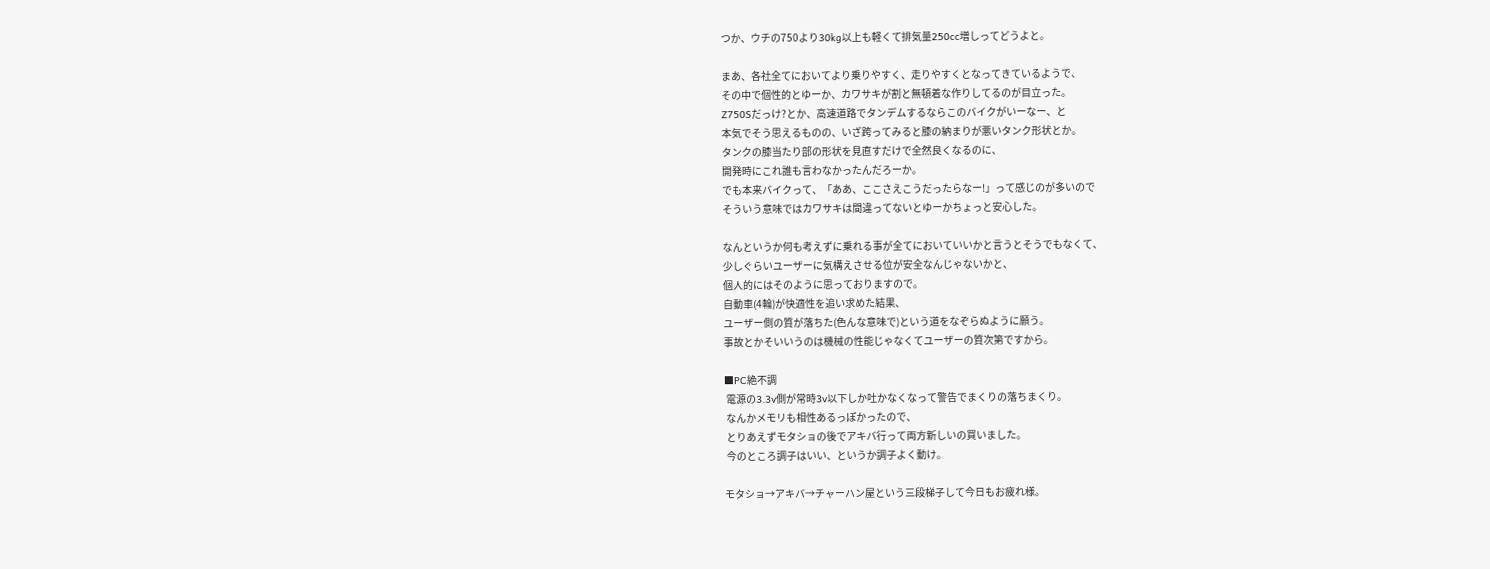つか、ウチの750より30kg以上も軽くて排気量250cc増しってどうよと。

まあ、各社全てにおいてより乗りやすく、走りやすくとなってきているようで、
その中で個性的とゆーか、カワサキが割と無頓着な作りしてるのが目立った。
Z750Sだっけ?とか、高速道路でタンデムするならこのバイクがいーなー、と
本気でそう思えるものの、いざ跨ってみると膝の納まりが悪いタンク形状とか。
タンクの膝当たり部の形状を見直すだけで全然良くなるのに、
開発時にこれ誰も言わなかったんだろーか。
でも本来バイクって、「ああ、ここさえこうだったらなー!」って感じのが多いので
そういう意味ではカワサキは間違ってないとゆーかちょっと安心した。

なんというか何も考えずに乗れる事が全てにおいていいかと言うとそうでもなくて、
少しぐらいユーザーに気構えさせる位が安全なんじゃないかと、
個人的にはそのように思っておりますので。
自動車(4輪)が快適性を追い求めた結果、
ユーザー側の質が落ちた(色んな意味で)という道をなぞらぬように願う。
事故とかそいいうのは機械の性能じゃなくてユーザーの質次第ですから。

■PC絶不調
 電源の3.3v側が常時3v以下しか吐かなくなって警告でまくりの落ちまくり。
 なんかメモリも相性あるっぽかったので、
 とりあえずモタショの後でアキバ行って両方新しいの買いました。
 今のところ調子はいい、というか調子よく動け。

モタショ→アキバ→チャーハン屋という三段梯子して今日もお疲れ様。